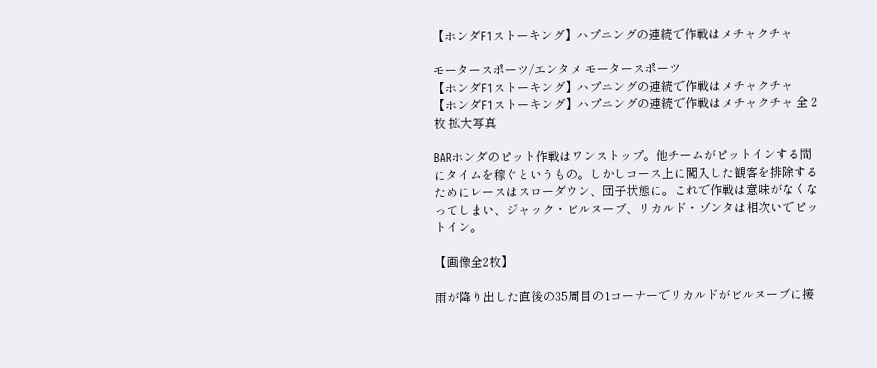【ホンダF1ストーキング】ハプニングの連続で作戦はメチャクチャ

モータースポーツ/エンタメ モータースポーツ
【ホンダF1ストーキング】ハプニングの連続で作戦はメチャクチャ
【ホンダF1ストーキング】ハプニングの連続で作戦はメチャクチャ 全 2 枚 拡大写真

BARホンダのピット作戦はワンストップ。他チームがピットインする間にタイムを稼ぐというもの。しかしコース上に闖入した観客を排除するためにレースはスローダウン、団子状態に。これで作戦は意味がなくなってしまい、ジャック・ビルヌーブ、リカルド・ゾンタは相次いでピットイン。

【画像全2枚】

雨が降り出した直後の35周目の1コーナーでリカルドがビルヌーブに接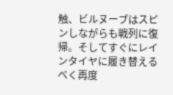触、ビルヌーブはスピンしながらも戦列に復帰。そしてすぐにレインタイヤに履き替えるべく再度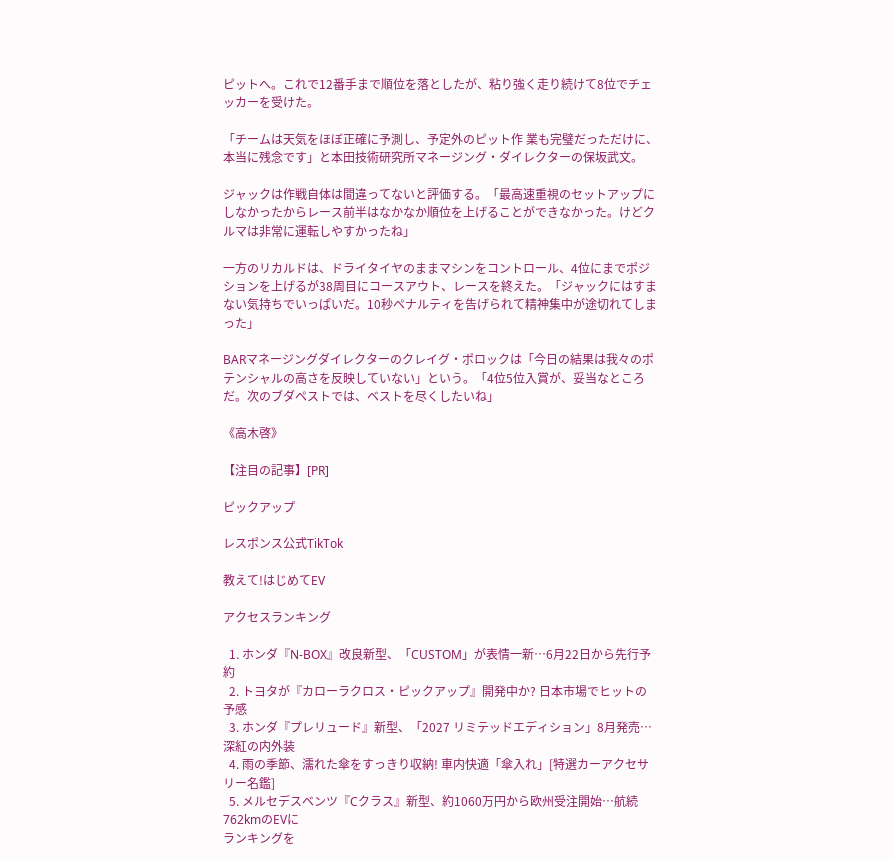ピットへ。これで12番手まで順位を落としたが、粘り強く走り続けて8位でチェッカーを受けた。

「チームは天気をほぼ正確に予測し、予定外のピット作 業も完璧だっただけに、本当に残念です」と本田技術研究所マネージング・ダイレクターの保坂武文。

ジャックは作戦自体は間違ってないと評価する。「最高速重視のセットアップにしなかったからレース前半はなかなか順位を上げることができなかった。けどクルマは非常に運転しやすかったね」

一方のリカルドは、ドライタイヤのままマシンをコントロール、4位にまでポジションを上げるが38周目にコースアウト、レースを終えた。「ジャックにはすまない気持ちでいっぱいだ。10秒ペナルティを告げられて精神集中が途切れてしまった」

BARマネージングダイレクターのクレイグ・ポロックは「今日の結果は我々のポテンシャルの高さを反映していない」という。「4位5位入賞が、妥当なところだ。次のブダペストでは、ベストを尽くしたいね」

《高木啓》

【注目の記事】[PR]

ピックアップ

レスポンス公式TikTok

教えて!はじめてEV

アクセスランキング

  1. ホンダ『N-BOX』改良新型、「CUSTOM」が表情一新…6月22日から先行予約
  2. トヨタが『カローラクロス・ピックアップ』開発中か? 日本市場でヒットの予感
  3. ホンダ『プレリュード』新型、「2027 リミテッドエディション」8月発売…深紅の内外装
  4. 雨の季節、濡れた傘をすっきり収納! 車内快適「傘入れ」[特選カーアクセサリー名鑑]
  5. メルセデスベンツ『Cクラス』新型、約1060万円から欧州受注開始…航続762kmのEVに
ランキングを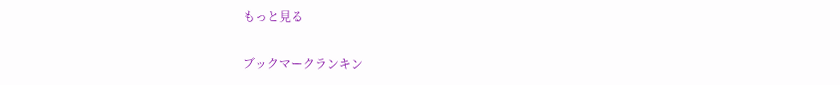もっと見る

ブックマークランキン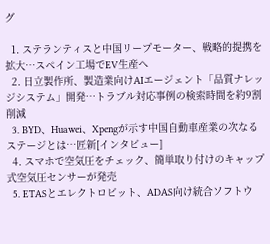グ

  1. ステランティスと中国リープモーター、戦略的提携を拡大…スペイン工場でEV生産へ
  2. 日立製作所、製造業向けAIエージェント「品質ナレッジシステム」開発…トラブル対応事例の検索時間を約9割削減
  3. BYD、Huawei、Xpengが示す中国自動車産業の次なるステージとは…匠新[インタビュー]
  4. スマホで空気圧をチェック、簡単取り付けのキャップ式空気圧センサーが発売
  5. ETASとエレクトロビット、ADAS向け統合ソフトウ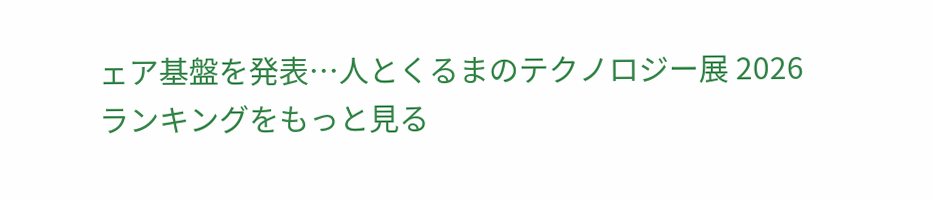ェア基盤を発表…人とくるまのテクノロジー展 2026
ランキングをもっと見る